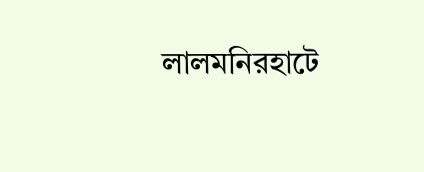লালমনিরহাটে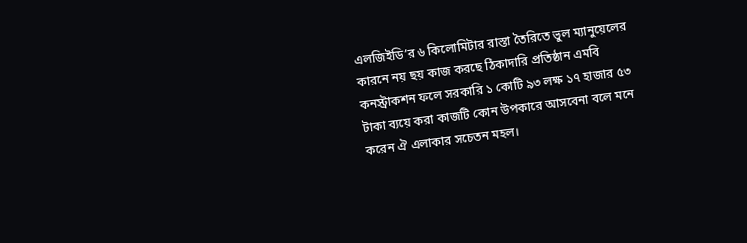এলজিইডি’র ৬ কিলোমিটার রাস্তা তৈরিতে ভুল ম্যানুয়েলের কারনে নয় ছয় কাজ করছে ঠিকাদারি প্রতিষ্ঠান এমবি কনস্ট্রাকশন ফলে সরকারি ১ কোটি ৯৩ লক্ষ ১৭ হাজার ৫৩ টাকা ব্যয়ে করা কাজটি কোন উপকারে আসবেনা বলে মনে করেন ঐ এলাকার সচেতন মহল।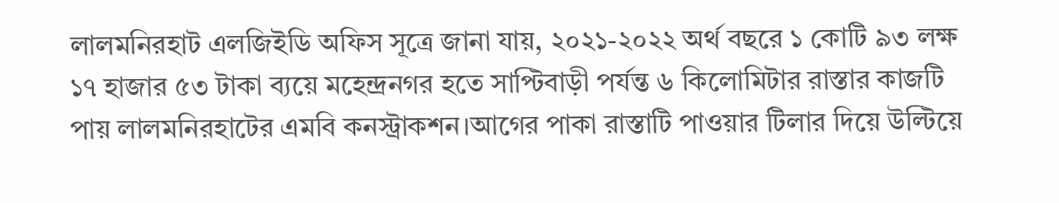লালমনিরহাট এলজিইডি অফিস সূত্রে জানা যায়, ২০২১-২০২২ অর্থ বছরে ১ কোটি ৯৩ লক্ষ ১৭ হাজার ৫৩ টাকা ব্যয়ে মহেন্দ্রনগর হতে সাপ্টিবাড়ী পর্যন্ত ৬ কিলোমিটার রাস্তার কাজটি পায় লালমনিরহাটের এমবি কনস্ট্রাকশন।আগের পাকা রাস্তাটি পাওয়ার টিলার দিয়ে উল্টিয়ে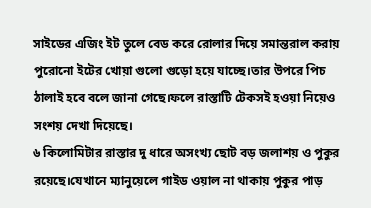সাইডের এজিং ইট তুলে বেড করে রোলার দিয়ে সমান্তরাল করায় পুরোনো ইটের খোয়া গুলো গুড়ো হয়ে যাচ্ছে।তার উপরে পিচ ঠালাই হবে বলে জানা গেছে।ফলে রাস্তাটি টেকসই হওয়া নিয়েও সংশয় দেখা দিয়েছে।
৬ কিলোমিটার রাস্তার দু ধারে অসংখ্য ছোট বড় জলাশয় ও পুকুর রয়েছে।যেখানে ম্যানুয়েলে গাইড ওয়াল না থাকায় পুকুর পাড়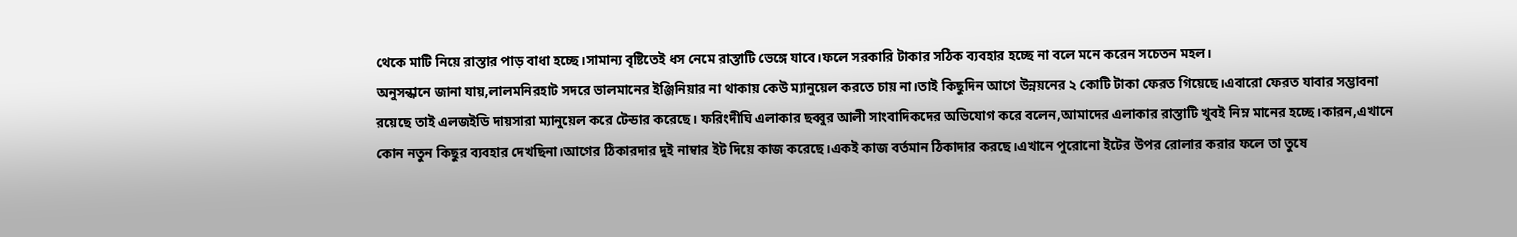থেকে মাটি নিয়ে রাস্তার পাড় বাধা হচ্ছে।সামান্য বৃষ্টিতেই ধস নেমে রাস্তাটি ভেঙ্গে যাবে।ফলে সরকারি টাকার সঠিক ব্যবহার হচ্ছে না বলে মনে করেন সচেতন মহল।
অনুসন্ধানে জানা যায়,লালমনিরহাট সদরে ভালমানের ইঞ্জিনিয়ার না থাকায় কেউ ম্যানুয়েল করতে চায় না।তাই কিছুদিন আগে উন্নয়নের ২ কোটি টাকা ফেরত গিয়েছে।এবারো ফেরত যাবার সম্ভাবনা রয়েছে তাই এলজইডি দায়সারা ম্যানুয়েল করে টেন্ডার করেছে। ফরিংদীঘি এলাকার ছব্বুর আলী সাংবাদিকদের অভিযোগ করে বলেন,আমাদের এলাকার রাস্তাটি খুবই নিম্ন মানের হচ্ছে।কারন,এখানে কোন নতুন কিছুর ব্যবহার দেখছিনা।আগের ঠিকারদার দুই নাম্বার ইট দিয়ে কাজ করেছে।একই কাজ বর্তমান ঠিকাদার করছে।এখানে পুরোনো ইটের উপর রোলার করার ফলে তা তুষে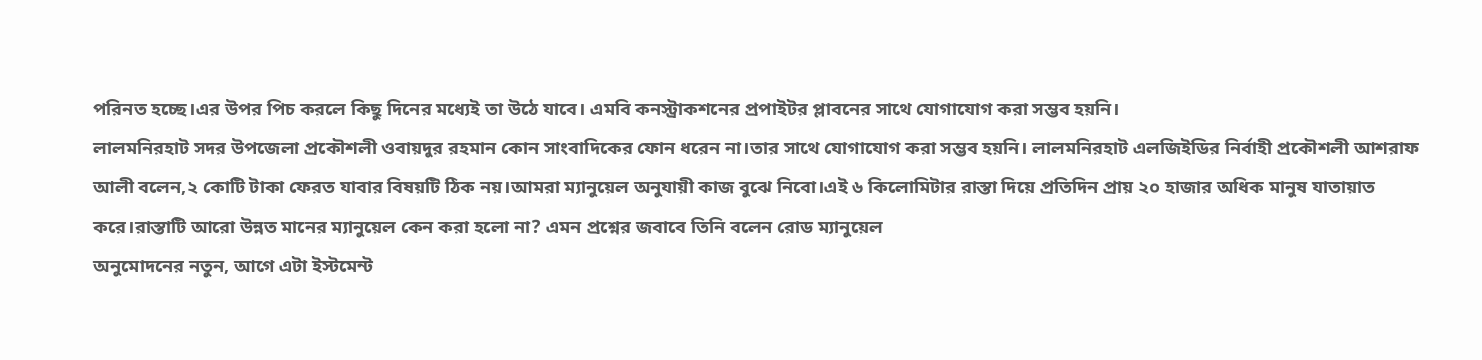পরিনত হচ্ছে।এর উপর পিচ করলে কিছু দিনের মধ্যেই তা উঠে যাবে। এমবি কনস্ট্রাকশনের প্রপাইটর প্লাবনের সাথে যোগাযোগ করা সম্ভব হয়নি।
লালমনিরহাট সদর উপজেলা প্রকৌশলী ওবায়দুর রহমান কোন সাংবাদিকের ফোন ধরেন না।তার সাথে যোগাযোগ করা সম্ভব হয়নি। লালমনিরহাট এলজিইডির নির্বাহী প্রকৌশলী আশরাফ আলী বলেন,২ কোটি টাকা ফেরত যাবার বিষয়টি ঠিক নয়।আমরা ম্যানুয়েল অনুযায়ী কাজ বুঝে নিবো।এই ৬ কিলোমিটার রাস্তা দিয়ে প্রতিদিন প্রায় ২০ হাজার অধিক মানুষ যাতায়াত করে।রাস্তাটি আরো উন্নত মানের ম্যানুয়েল কেন করা হলো না? এমন প্রশ্নের জবাবে তিনি বলেন রোড ম্যানুয়েল
অনুমোদনের নতুন, আগে এটা ইস্টমেন্ট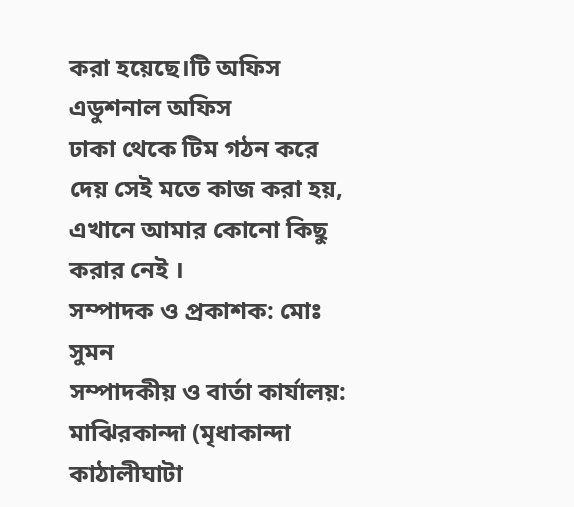করা হয়েছে।টি অফিস এডুশনাল অফিস
ঢাকা থেকে টিম গঠন করে দেয় সেই মতে কাজ করা হয়, এখানে আমার কোনো কিছু করার নেই ।
সম্পাদক ও প্রকাশক: মোঃ সুমন
সম্পাদকীয় ও বার্তা কার্যালয়: মাঝিরকান্দা (মৃধাকান্দা কাঠালীঘাটা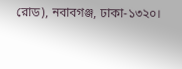রোড), নবাবগঞ্জ, ঢাকা-১৩২০।